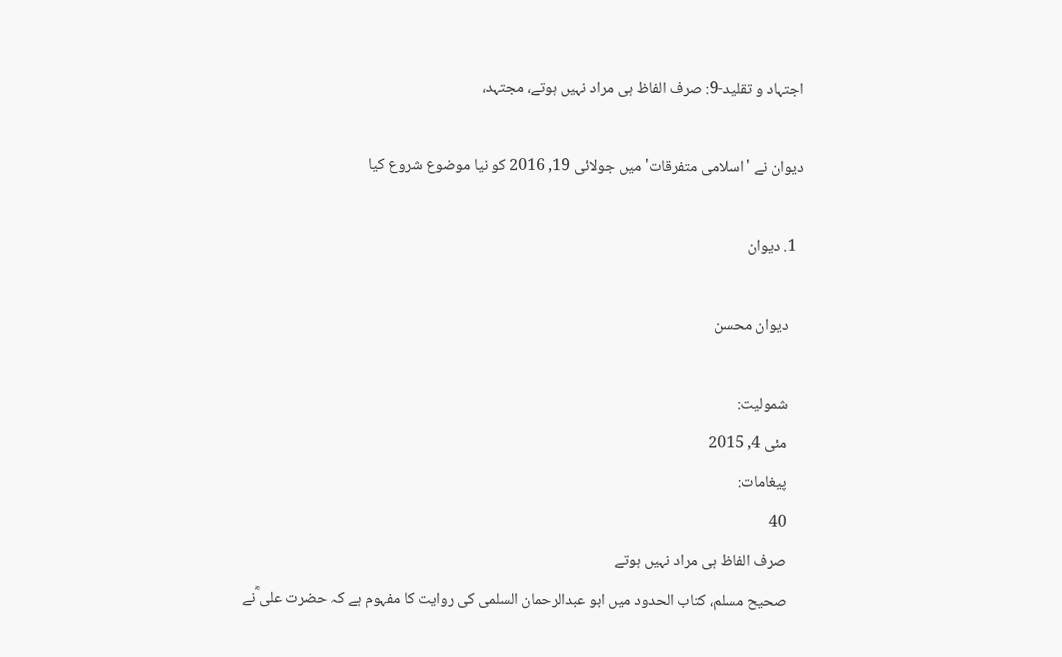اجتہاد و تقلید-9: صرف الفاظ ہی مراد نہیں ہوتے، مجتہد،

دیوان نے 'اسلامی متفرقات' میں جولائی 19, 2016 کو نیا موضوع شروع کیا

  1. دیوان

    دیوان محسن

    شمولیت:
    مئی 4, 2015
    پیغامات:
    40
    صرف الفاظ ہی مراد نہیں ہوتے
    صحیح مسلم، کتاب الحدود میں ابو عبدالرحمان السلمی کی روایت کا مفہوم ہے کہ حضرت علی ؓنے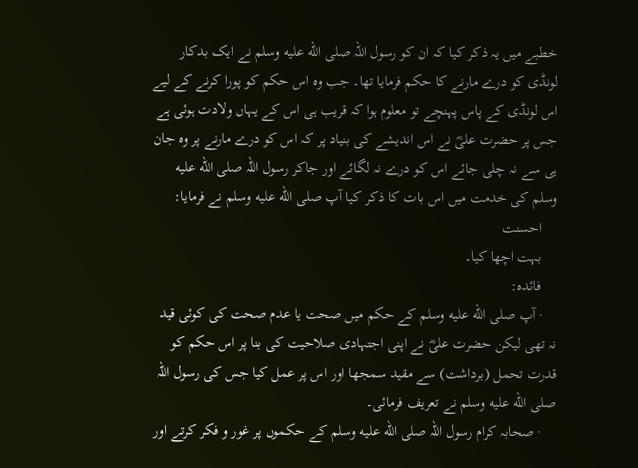خطبے میں یہ ذکر کیا کہ ان کو رسول اللہ صلى الله عليه وسلم نے ایک بدکار لونڈی کو درے مارنے کا حکم فرمایا تھا۔ جب وہ اس حکم کو پورا کرنے کے لیے اس لونڈی کے پاس پہنچے تو معلوم ہوا کہ قریب ہی اس کے یہاں ولادت ہوئی ہے جس پر حضرت علیؓ نے اس اندیشے کی بنیاد پر کہ اس کو درے مارنے پر وہ جان ہی سے نہ چلی جائے اس کو درے نہ لگائے اور جاکر رسول اللہ صلى الله عليه وسلم کی خدمت میں اس بات کا ذکر کیا آپ صلى الله عليه وسلم نے فرمایا:
    احسنت
    بہت اچھا کیا۔
    فائدہ:
    · آپ صلى الله عليه وسلم کے حکم میں صحت یا عدم صحت کی کوئی قید نہ تھی لیکن حضرت علیؓ نے اپنی اجتہادی صلاحیت کی بنا پر اس حکم کو قدرت تحمل (برداشت) سے مقید سمجھا اور اس پر عمل کیا جس کی رسول اللہ صلى الله عليه وسلم نے تعریف فرمائی۔
    · صحابہ کرام رسول اللہ صلى الله عليه وسلم کے حکموں پر غور و فکر کرتے اور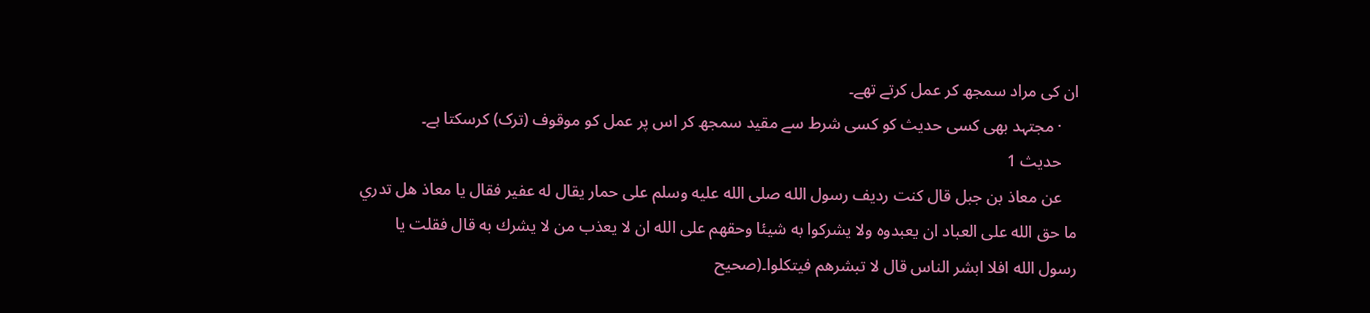ان کی مراد سمجھ کر عمل کرتے تھے۔
    · مجتہد بھی کسی حدیث کو کسی شرط سے مقید سمجھ کر اس پر عمل کو موقوف (ترک) کرسکتا ہے۔
    حدیث 1
    عن معاذ بن جبل قال كنت رديف رسول الله صلى الله عليه وسلم على حمار يقال له عفير فقال يا معاذ هل تدري ما حق الله على العباد ان يعبدوه ولا يشركوا به شيئا وحقهم على الله ان لا يعذب من لا يشرك به قال فقلت يا رسول الله افلا ابشر الناس قال لا تبشرهم فيتكلوا۔(صحیح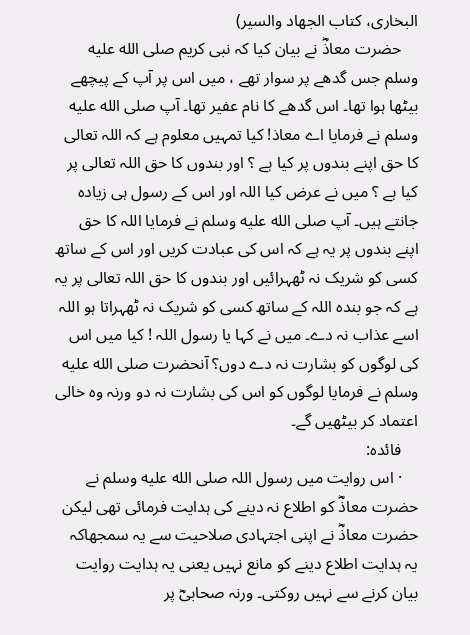البخاری، كتاب الجهاد والسير)
    حضرت معاذؓ نے بیان کیا کہ نبی کریم صلى الله عليه وسلم جس گدھے پر سوار تھے ، میں اس پر آپ کے پیچھے بیٹھا ہوا تھا۔ اس گدھے کا نام عفیر تھا۔ آپ صلى الله عليه وسلم نے فرمایا اے معاذ! کیا تمہیں معلوم ہے کہ اللہ تعالی کا حق اپنے بندوں پر کیا ہے ؟ اور بندوں کا حق اللہ تعالی پر کیا ہے ؟ میں نے عرض کیا اللہ اور اس کے رسول ہی زیادہ جانتے ہیں۔ آپ صلى الله عليه وسلم نے فرمایا اللہ کا حق اپنے بندوں پر یہ ہے کہ اس کی عبادت کریں اور اس کے ساتھ کسی کو شریک نہ ٹھہرائیں اور بندوں کا حق اللہ تعالی پر یہ ہے کہ جو بندہ اللہ کے ساتھ کسی کو شریک نہ ٹھہراتا ہو اللہ اسے عذاب نہ دے۔ میں نے کہا یا رسول اللہ ! کیا میں اس کی لوگوں کو بشارت نہ دے دوں؟ آنحضرت صلى الله عليه وسلم نے فرمایا لوگوں کو اس کی بشارت نہ دو ورنہ وہ خالی اعتماد کر بیٹھیں گے۔
    فائدہ:
    · اس روایت میں رسول اللہ صلى الله عليه وسلم نے حضرت معاذؓ کو اطلاع نہ دینے کی ہدایت فرمائی تھی لیکن حضرت معاذؓ نے اپنی اجتہادی صلاحیت سے یہ سمجھاکہ یہ ہدایت اطلاع دینے کو مانع نہیں یعنی یہ ہدایت روایت بیان کرنے سے نہیں روکتی۔ ورنہ صحابیؓ پر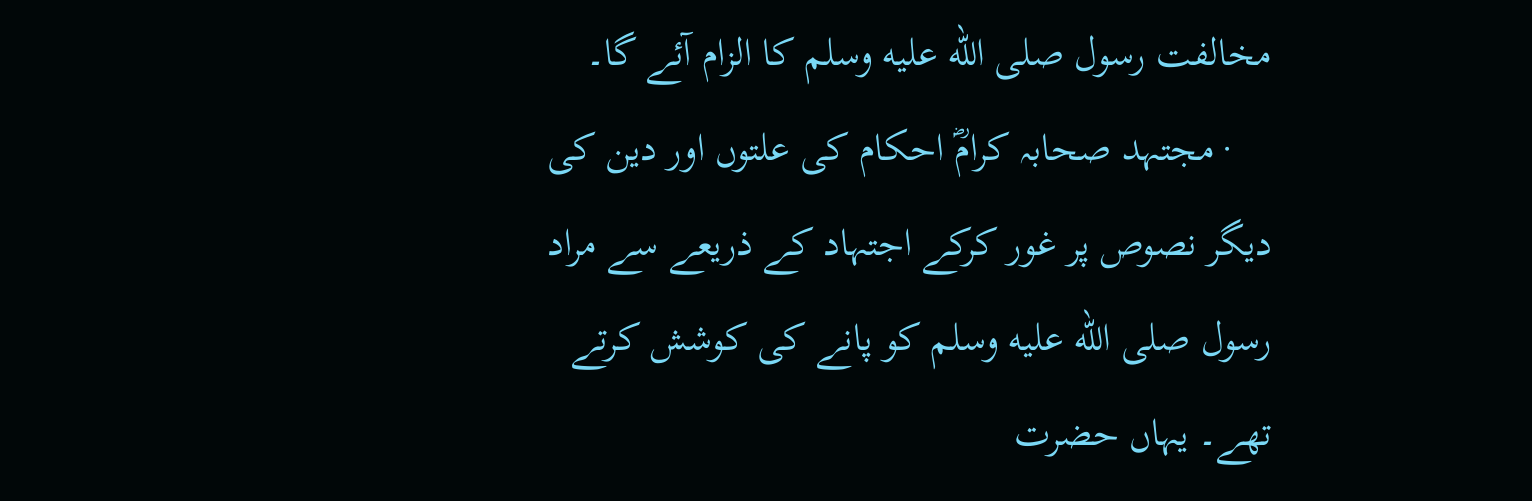مخالفت رسول صلى الله عليه وسلم کا الزام آئے گا۔
    · مجتہد صحابہ کرامؓ احکام کی علتوں اور دین کی دیگر نصوص پر غور کرکے اجتہاد کے ذریعے سے مراد رسول صلى الله عليه وسلم کو پانے کی کوشش کرتے تھے۔ یہاں حضرت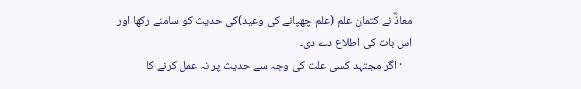معاذؓ نے کتمان علم (علم چھپانے کی وعید)کی حدیث کو سامنے رکھا اور اس بات کی اطلاع دے دی۔
    · اگر مجتہد کسی علت کی وجہ سے حدیث پر نہ عمل کرنے کا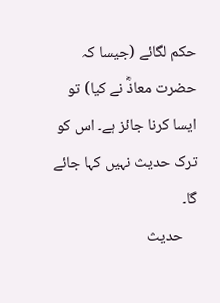حکم لگائے (جیسا کہ حضرت معاذؓ نے کیا) تو ایسا کرنا جائز ہے۔ اس کو ترک حدیث نہیں کہا جائے گا۔
    حدیث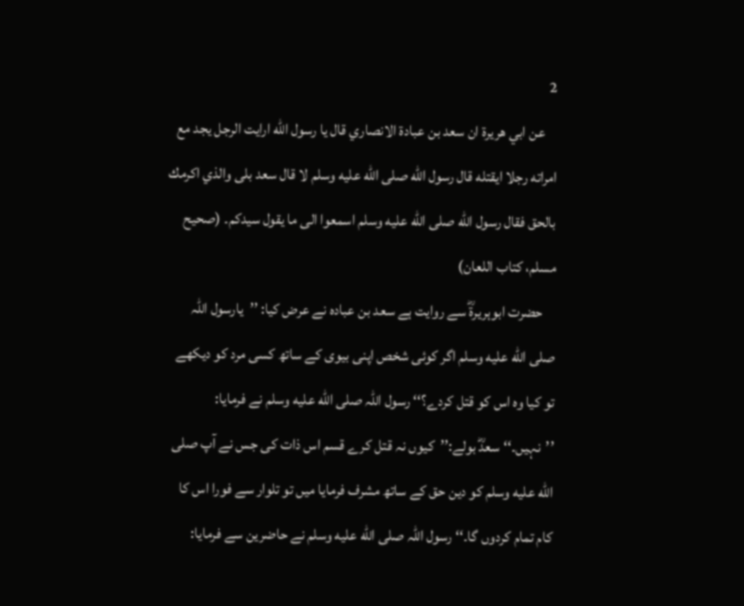2
    عن ابي هريرة ان سعد بن عبادة الانصاري قال يا رسول الله ارايت الرجل يجد مع امراته رجلا ايقتله قال رسول الله صلى الله عليه وسلم لا قال سعد بلى والذي اكرمك بالحق فقال رسول الله صلى الله عليه وسلم اسمعوا الى ما يقول سيدكم۔ (صحیح مسلم، کتاب اللعان)
    حضرت ابوہریرۃؓ سے روایت ہے سعد بن عبادہ نے عرض کیا: ’’یارسول اللہ صلى الله عليه وسلم اگر کوئی شخص اپنی بیوی کے ساتھ کسی مرد کو دیکھے تو کیا وہ اس کو قتل کردے؟‘‘ رسول اللہ صلى الله عليه وسلم نے فرمایا: ’’نہیں۔‘‘ سعدؓ بولے:’’کیوں نہ قتل کرے قسم اس ذات کی جس نے آپ صلى الله عليه وسلم کو دین حق کے ساتھ مشرف فرمایا میں تو تلوار سے فورا اس کا کام تمام کردوں گا۔‘‘ رسول اللہ صلى الله عليه وسلم نے حاضرین سے فرمایا: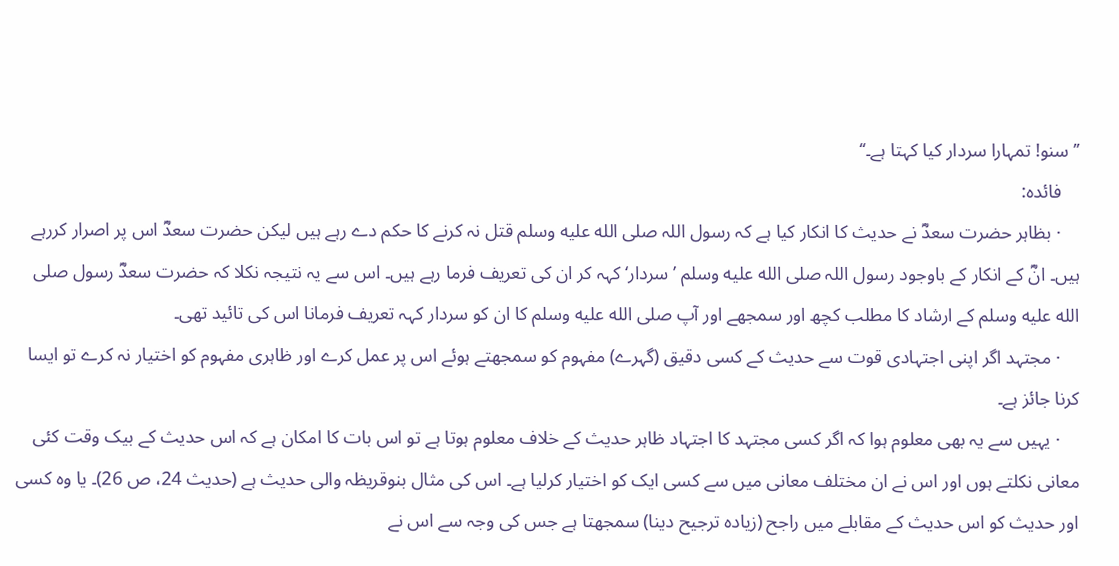’’سنو! تمہارا سردار کیا کہتا ہے۔‘‘
    فائدہ:
    · بظاہر حضرت سعدؓ نے حدیث کا انکار کیا ہے کہ رسول اللہ صلى الله عليه وسلم قتل نہ کرنے کا حکم دے رہے ہیں لیکن حضرت سعدؓ اس پر اصرار کررہے ہیں۔ انؓ کے انکار کے باوجود رسول اللہ صلى الله عليه وسلم ’سردار‘ کہہ کر ان کی تعریف فرما رہے ہیں۔ اس سے یہ نتیجہ نکلا کہ حضرت سعدؓ رسول صلى الله عليه وسلم کے ارشاد کا مطلب کچھ اور سمجھے اور آپ صلى الله عليه وسلم کا ان کو سردار کہہ تعریف فرمانا اس کی تائید تھی۔
    · مجتہد اگر اپنی اجتہادی قوت سے حدیث کے کسی دقیق (گہرے) مفہوم کو سمجھتے ہوئے اس پر عمل کرے اور ظاہری مفہوم کو اختیار نہ کرے تو ایسا کرنا جائز ہے۔
    · یہیں سے یہ بھی معلوم ہوا کہ اگر کسی مجتہد کا اجتہاد ظاہر حدیث کے خلاف معلوم ہوتا ہے تو اس بات کا امکان ہے کہ اس حدیث کے بیک وقت کئی معانی نکلتے ہوں اور اس نے ان مختلف معانی میں سے کسی ایک کو اختیار کرلیا ہے۔ اس کی مثال بنوقریظہ والی حدیث ہے (حدیث 24، ص 26)۔ یا وہ کسی اور حدیث کو اس حدیث کے مقابلے میں راجح (زیادہ ترجیح دینا) سمجھتا ہے جس کی وجہ سے اس نے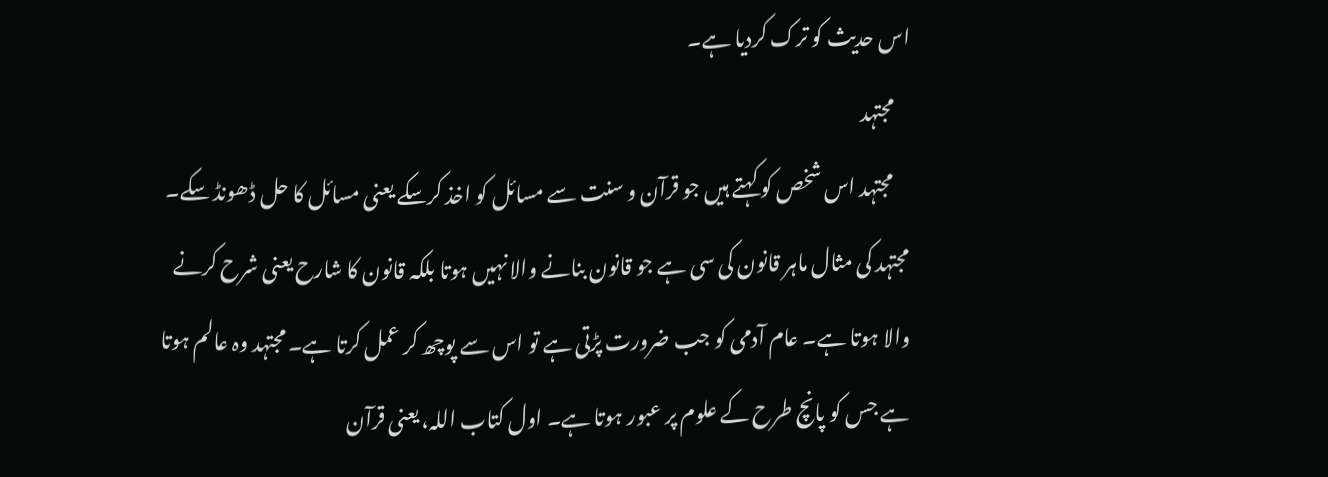اس حدیث کو ترک کردیا ہے۔
    مجتہد
    مجتہد اس شخص کو کہتے ہیں جو قرآن و سنت سے مسائل کو اخذ کرسکے یعنی مسائل کا حل ڈھونڈ سکے۔ مجتہد کی مثال ماہر قانون کی سی ہے جو قانون بنانے والا نہیں ہوتا بلکہ قانون کا شارح یعنی شرح کرنے والا ہوتا ہے۔ عام آدمی کو جب ضرورت پڑتی ہے تو اس سے پوچھ کر عمل کرتا ہے۔ مجتہد وہ عالم ہوتا ہے جس کو پانچ طرح کے علوم پر عبور ہوتا ہے۔ اول کتاب اللہ، یعنی قرآن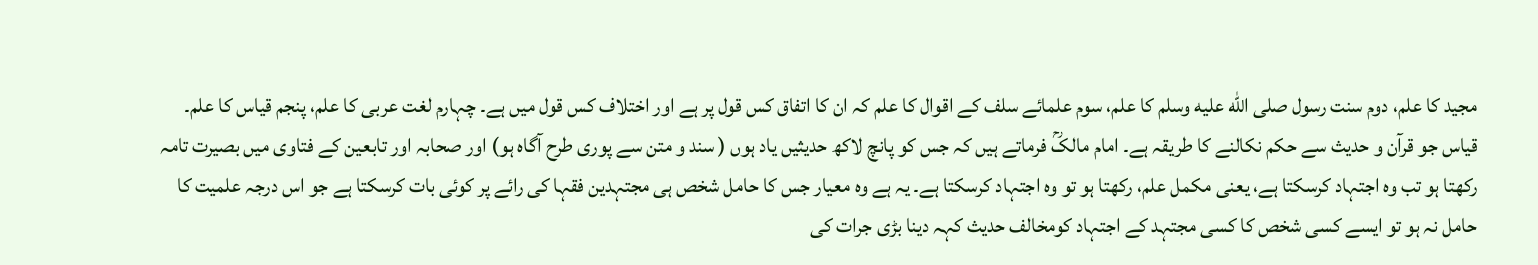مجید کا علم، دوم سنت رسول صلى الله عليه وسلم کا علم، سوم علمائے سلف کے اقوال کا علم کہ ان کا اتفاق کس قول پر ہے اور اختلاف کس قول میں ہے۔ چہارم لغت عربی کا علم، پنجم قیاس کا علم۔ قیاس جو قرآن و حدیث سے حکم نکالنے کا طریقہ ہے۔ امام مالکؒ فرماتے ہیں کہ جس کو پانچ لاکھ حدیثیں یاد ہوں ( سند و متن سے پوری طرح آگاہ ہو) اور صحابہ اور تابعین کے فتاوی میں بصیرت تامہ رکھتا ہو تب وہ اجتہاد کرسکتا ہے، یعنی مکمل علم، رکھتا ہو تو وہ اجتہاد کرسکتا ہے۔ یہ ہے وہ معیار جس کا حامل شخص ہی مجتہدین فقہا کی رائے پر کوئی بات کرسکتا ہے جو اس درجہ علمیت کا حامل نہ ہو تو ایسے کسی شخص کا کسی مجتہد کے اجتہاد کومخالف حدیث کہہ دینا بڑی جرات کی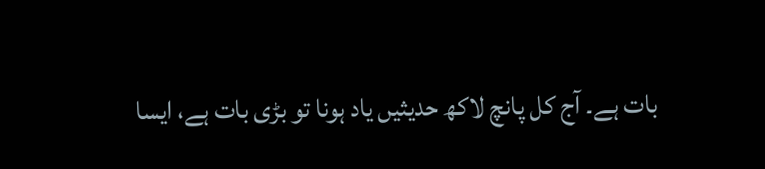بات ہے۔ آج کل پانچ لاکھ حدیثیں یاد ہونا تو بڑی بات ہے، ایسا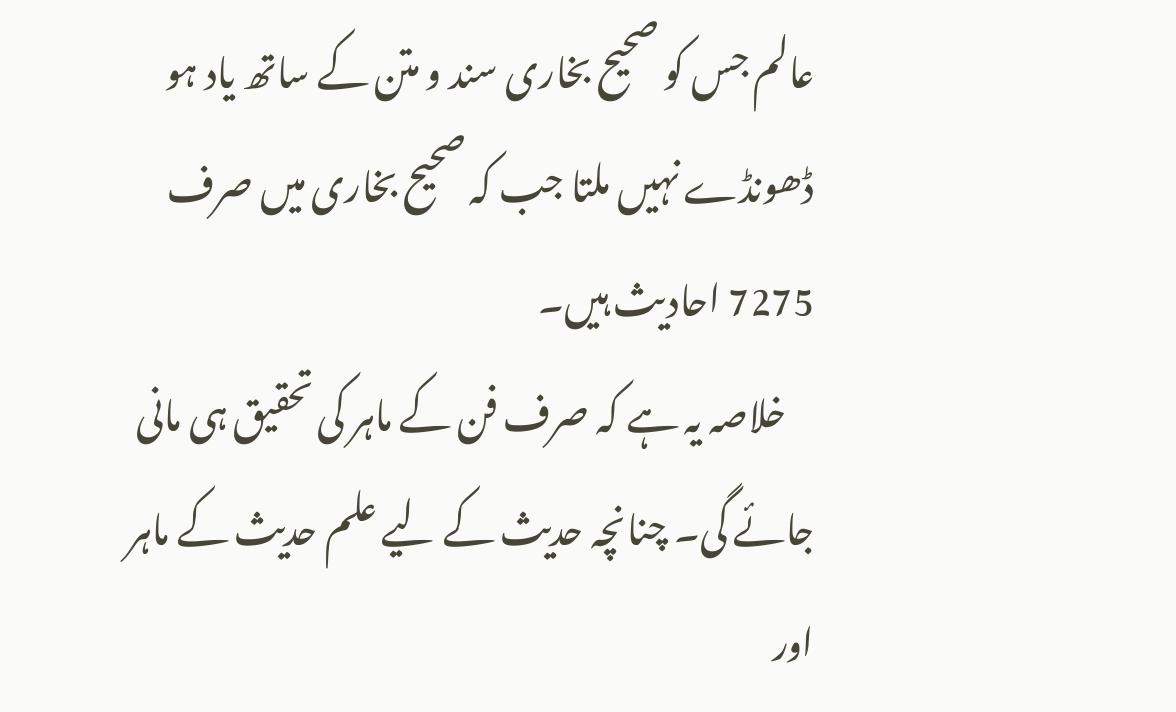عالم جس کو صحیح بخاری سند و متن کے ساتھ یاد ہو ڈھونڈے نہیں ملتا جب کہ صحیح بخاری میں صرف 7275 احادیث ہیں۔
    خلاصہ یہ ہے کہ صرف فن کے ماہر کی تحقیق ہی مانی جائے گی۔ چنانچہ حدیث کے لیے علم حدیث کے ماہر اور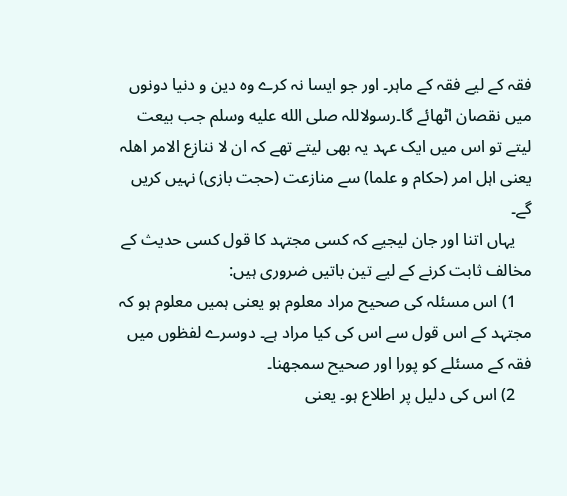فقہ کے لیے فقہ کے ماہر۔ اور جو ایسا نہ کرے وہ دین و دنیا دونوں میں نقصان اٹھائے گا۔رسولاللہ صلى الله عليه وسلم جب بیعت لیتے تو اس میں ایک عہد یہ بھی لیتے تھے کہ ان لا ننازع الامر اھلہ یعنی اہل امر (حکام و علما) سے منازعت (حجت بازی) نہیں کریں گے۔
    یہاں اتنا اور جان لیجیے کہ کسی مجتہد کا قول کسی حدیث کے مخالف ثابت کرنے کے لیے تین باتیں ضروری ہیں:
    1) اس مسئلہ کی صحیح مراد معلوم ہو یعنی ہمیں معلوم ہو کہ مجتہد کے اس قول سے اس کی کیا مراد ہے۔ دوسرے لفظوں میں فقہ کے مسئلے کو پورا اور صحیح سمجھنا۔
    2) اس کی دلیل پر اطلاع ہو۔ یعنی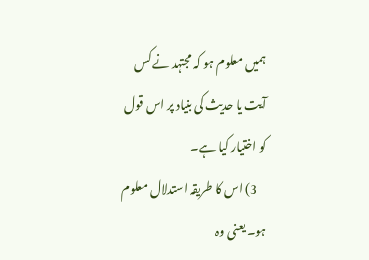ہمیں معلوم ہو کہ مجتہد نے کس آیت یا حدیث کی بنیاد پر اس قول کو اختیار کیا ہے۔
    3) اس کا طریقہ استدلال معلوم ہو۔ یعنی وہ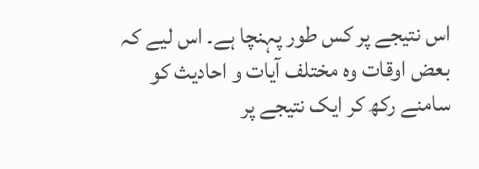اس نتیجے پر کس طور پہنچا ہے۔ اس لیے کہ بعض اوقات وہ مختلف آیات و احادیث کو سامنے رکھ کر ایک نتیجے پر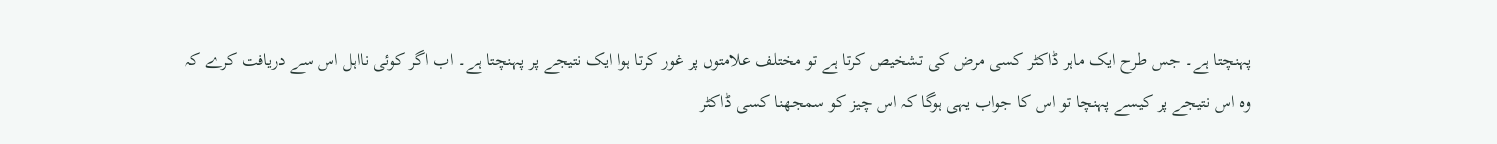پہنچتا ہے۔ جس طرح ایک ماہر ڈاکٹر کسی مرض کی تشخیص کرتا ہے تو مختلف علامتوں پر غور کرتا ہوا ایک نتیجے پر پہنچتا ہے۔ اب اگر کوئی نااہل اس سے دریافت کرے کہ وہ اس نتیجے پر کیسے پہنچا تو اس کا جواب یہی ہوگا کہ اس چیز کو سمجھنا کسی ڈاکٹر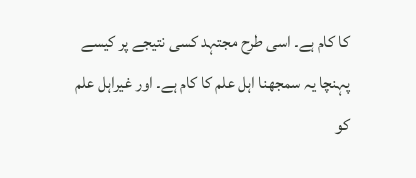کا کام ہے۔ اسی طرح مجتہد کسی نتیجے پر کیسے پہنچا یہ سمجھنا اہل علم کا کام ہے۔ اور غیراہل علم کو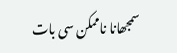سمجھانا ناممکن سی بات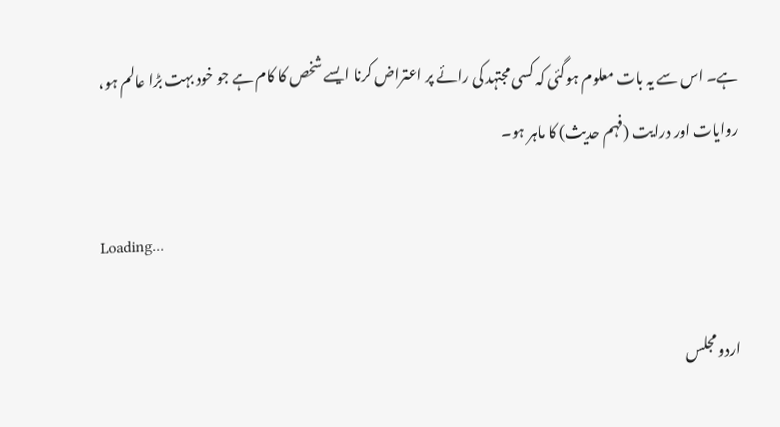ہے۔ اس سے یہ بات معلوم ہوگئی کہ کسی مجتہد کی رائے پر اعتراض کرنا ایسے شخص کا کام ہے جو خود بہت بڑا عالم ہو، روایات اور درایت (فہم حدیث) کا ماہر ہو۔

Loading...

اردو مجلس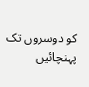کو دوسروں تک پہنچائیں